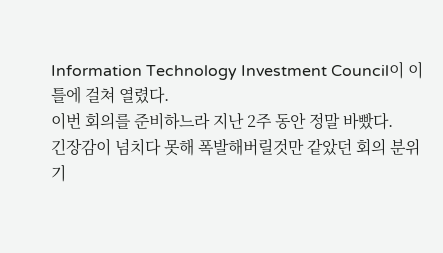Information Technology Investment Council이 이틀에 걸쳐 열렸다.
이번 회의를 준비하느라 지난 2주 동안 정말 바빴다.
긴장감이 넘치다 못해 폭발해버릴것만 같았던 회의 분위기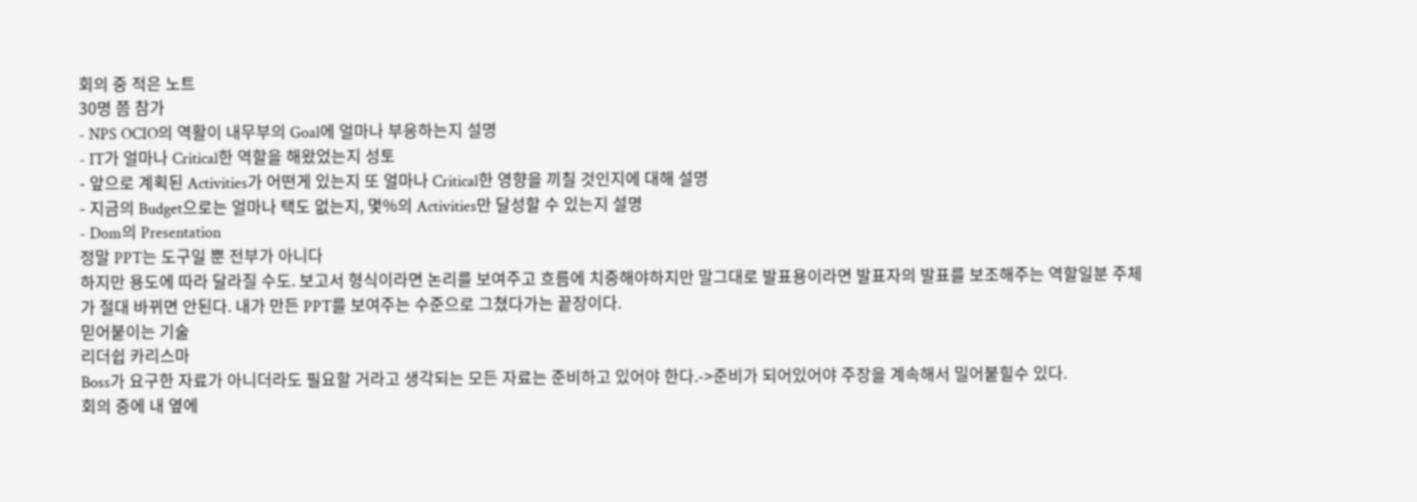회의 중 적은 노트
30명 쯤 참가
- NPS OCIO의 역활이 내무부의 Goal에 얼마나 부응하는지 설명
- IT가 얼마나 Critical한 역할을 해왔었는지 성토
- 앞으로 계획된 Activities가 어떤게 있는지 또 얼마나 Critical한 영향을 끼칠 것인지에 대해 설명
- 지금의 Budget으로는 얼마나 택도 없는지, 몇%의 Activities만 달성할 수 있는지 설명
- Dom의 Presentation
정말 PPT는 도구일 뿐 전부가 아니다
하지만 용도에 따라 달라질 수도. 보고서 형식이라면 논리를 보여주고 흐름에 치중해야하지만 말그대로 발표용이라면 발표자의 발표를 보조해주는 역할일분 주체가 절대 바뀌면 안된다. 내가 만든 PPT를 보여주는 수준으로 그쳤다가는 끝장이다.
믿어붙이는 기술
리더쉽 카리스마
Boss가 요구한 자료가 아니더라도 필요할 거라고 생각되는 모든 자료는 준비하고 있어야 한다.->준비가 되어있어야 주장을 계속해서 밀어붙힐수 있다.
회의 중에 내 옆에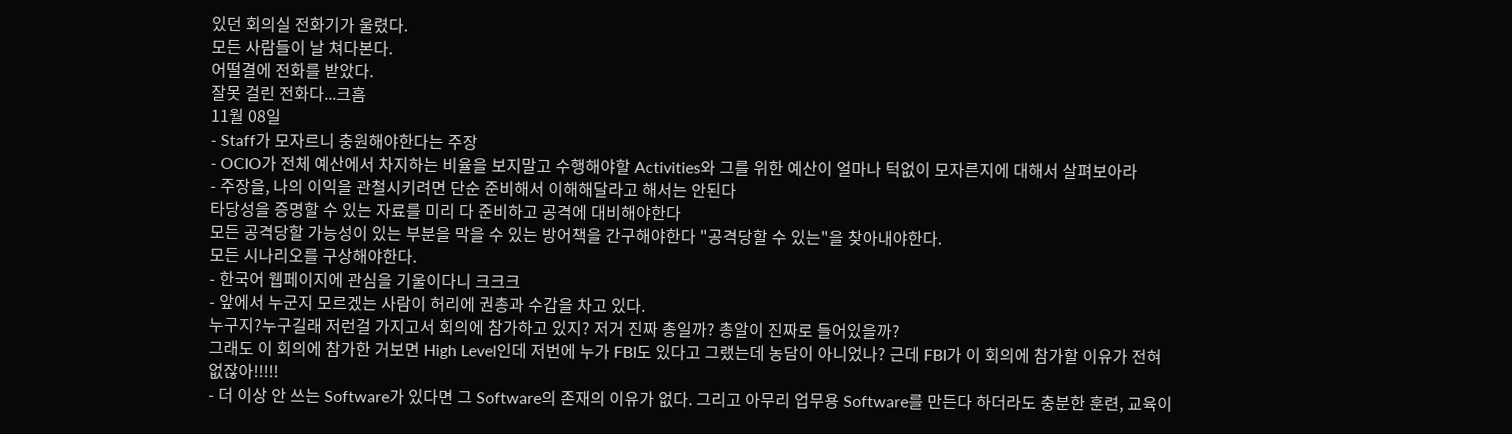있던 회의실 전화기가 울렸다.
모든 사람들이 날 쳐다본다.
어떨결에 전화를 받았다.
잘못 걸린 전화다...크흠
11월 08일
- Staff가 모자르니 충원해야한다는 주장
- OCIO가 전체 예산에서 차지하는 비율을 보지말고 수행해야할 Activities와 그를 위한 예산이 얼마나 턱없이 모자른지에 대해서 살펴보아라
- 주장을, 나의 이익을 관철시키려면 단순 준비해서 이해해달라고 해서는 안된다
타당성을 증명할 수 있는 자료를 미리 다 준비하고 공격에 대비해야한다
모든 공격당할 가능성이 있는 부분을 막을 수 있는 방어책을 간구해야한다 "공격당할 수 있는"을 찾아내야한다.
모든 시나리오를 구상해야한다.
- 한국어 웹페이지에 관심을 기울이다니 크크크
- 앞에서 누군지 모르겠는 사람이 허리에 권총과 수갑을 차고 있다.
누구지?누구길래 저런걸 가지고서 회의에 참가하고 있지? 저거 진짜 총일까? 총알이 진짜로 들어있을까?
그래도 이 회의에 참가한 거보면 High Level인데 저번에 누가 FBI도 있다고 그랬는데 농담이 아니었나? 근데 FBI가 이 회의에 참가할 이유가 전혀 없잖아!!!!!
- 더 이상 안 쓰는 Software가 있다면 그 Software의 존재의 이유가 없다. 그리고 아무리 업무용 Software를 만든다 하더라도 충분한 훈련, 교육이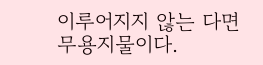이루어지지 않는 다면 무용지물이다.